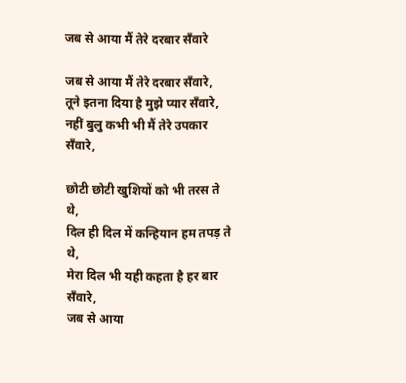जब से आया मैं तेरे दरबार सँवारे

जब से आया मैं तेरे दरबार सँवारे,
तूने इतना दिया है मुझे प्यार सँवारे,
नहीं बुलु कभी भी मैं तेरे उपकार सँवारे,

छोटी छोटी खुशियों को भी तरस ते थे,
दिल ही दिल में कन्हियान हम तपड़ ते थे,
मेरा दिल भी यही कहता है हर बार सँवारे,
जब से आया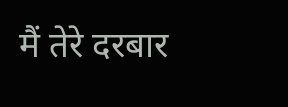मैं तेरे दरबार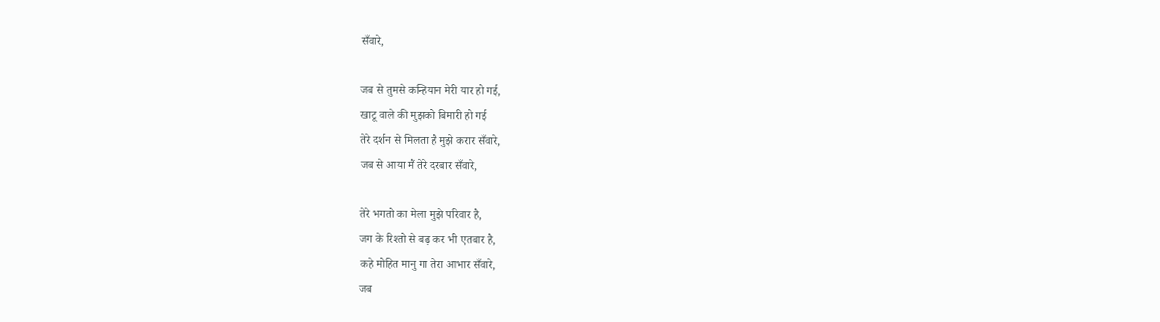सँवारे,

जब से तुमसे कन्हियान मेरी यार हो गई,
खाटू वाले की मुझको बिमारी हो गई
तेरे दर्शन से मिलता है मुझे करार सँवारे,
जब से आया मैं तेरे दरबार सँवारे,

तेरे भगतो का मेला मुझे परिवार है,
जग के रिश्तो से बढ़ कर भी एतबार है,
कहे मोहित मानु गा तेरा आभार सँवारे,
जब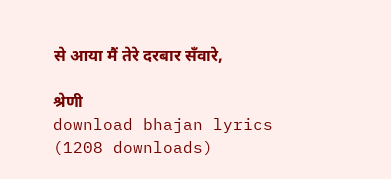से आया मैं तेरे दरबार सँवारे,

श्रेणी
download bhajan lyrics (1208 downloads)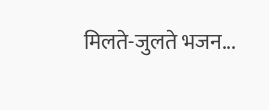मिलते-जुलते भजन...